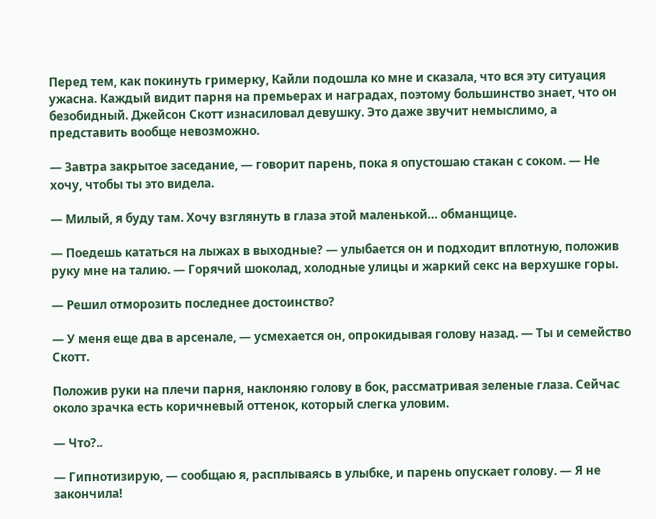Перед тем, как покинуть гримерку, Кайли подошла ко мне и сказала, что вся эту ситуация ужасна. Каждый видит парня на премьерах и наградах, поэтому большинство знает, что он безобидный. Джейсон Скотт изнасиловал девушку. Это даже звучит немыслимо, а представить вообще невозможно.

— Завтра закрытое заседание, — говорит парень, пока я опустошаю стакан с соком. — Не хочу, чтобы ты это видела.

— Милый, я буду там. Хочу взглянуть в глаза этой маленькой… обманщице.

— Поедешь кататься на лыжах в выходные? — улыбается он и подходит вплотную, положив руку мне на талию. — Горячий шоколад, холодные улицы и жаркий секс на верхушке горы.

— Решил отморозить последнее достоинство?

— У меня еще два в арсенале, — усмехается он, опрокидывая голову назад. — Ты и семейство Скотт.

Положив руки на плечи парня, наклоняю голову в бок, рассматривая зеленые глаза. Сейчас около зрачка есть коричневый оттенок, который слегка уловим.

— Что?..

— Гипнотизирую, — сообщаю я, расплываясь в улыбке, и парень опускает голову. — Я не закончила!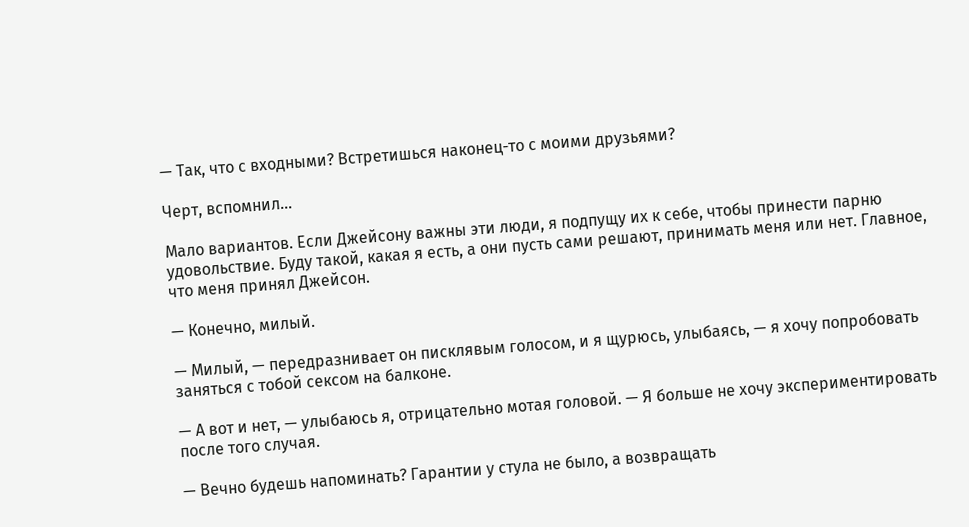— Так, что с входными? Встретишься наконец-то с моими друзьями?

Черт, вспомнил…

Мало вариантов. Если Джейсону важны эти люди, я подпущу их к себе, чтобы принести парню удовольствие. Буду такой, какая я есть, а они пусть сами решают, принимать меня или нет. Главное, что меня принял Джейсон.

— Конечно, милый.

— Милый, — передразнивает он писклявым голосом, и я щурюсь, улыбаясь, — я хочу попробовать заняться с тобой сексом на балконе.

— А вот и нет, — улыбаюсь я, отрицательно мотая головой. — Я больше не хочу экспериментировать после того случая.

— Вечно будешь напоминать? Гарантии у стула не было, а возвращать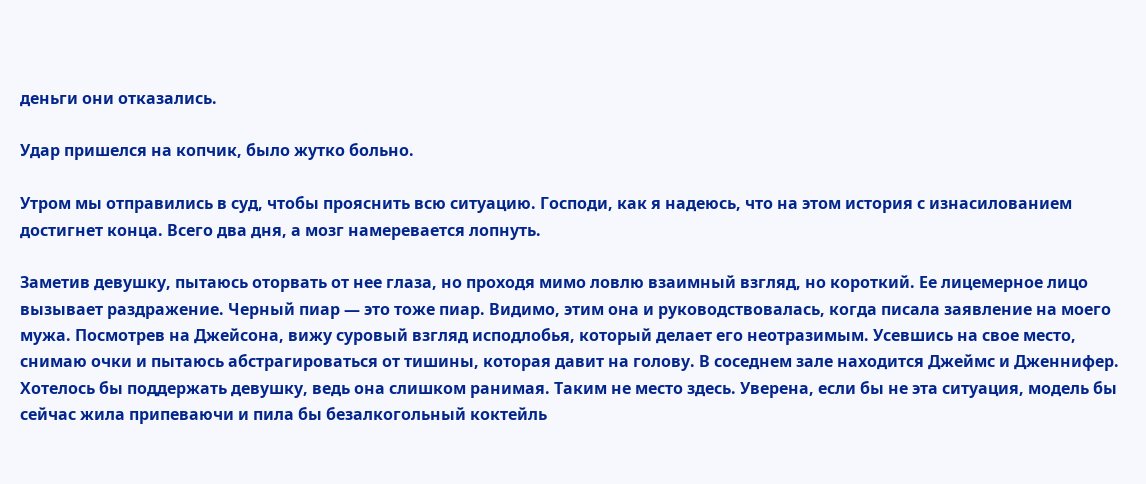деньги они отказались.

Удар пришелся на копчик, было жутко больно.

Утром мы отправились в суд, чтобы прояснить всю ситуацию. Господи, как я надеюсь, что на этом история с изнасилованием достигнет конца. Всего два дня, а мозг намеревается лопнуть.

Заметив девушку, пытаюсь оторвать от нее глаза, но проходя мимо ловлю взаимный взгляд, но короткий. Ее лицемерное лицо вызывает раздражение. Черный пиар — это тоже пиар. Видимо, этим она и руководствовалась, когда писала заявление на моего мужа. Посмотрев на Джейсона, вижу суровый взгляд исподлобья, который делает его неотразимым. Усевшись на свое место, снимаю очки и пытаюсь абстрагироваться от тишины, которая давит на голову. В соседнем зале находится Джеймс и Дженнифер. Хотелось бы поддержать девушку, ведь она слишком ранимая. Таким не место здесь. Уверена, если бы не эта ситуация, модель бы сейчас жила припеваючи и пила бы безалкогольный коктейль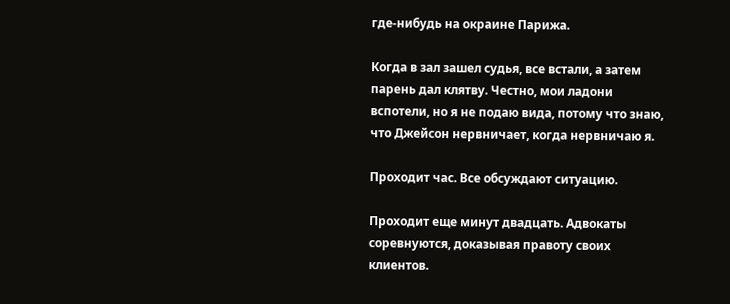где-нибудь на окраине Парижа.

Когда в зал зашел судья, все встали, а затем парень дал клятву. Честно, мои ладони вспотели, но я не подаю вида, потому что знаю, что Джейсон нервничает, когда нервничаю я.

Проходит час. Все обсуждают ситуацию.

Проходит еще минут двадцать. Адвокаты соревнуются, доказывая правоту своих клиентов.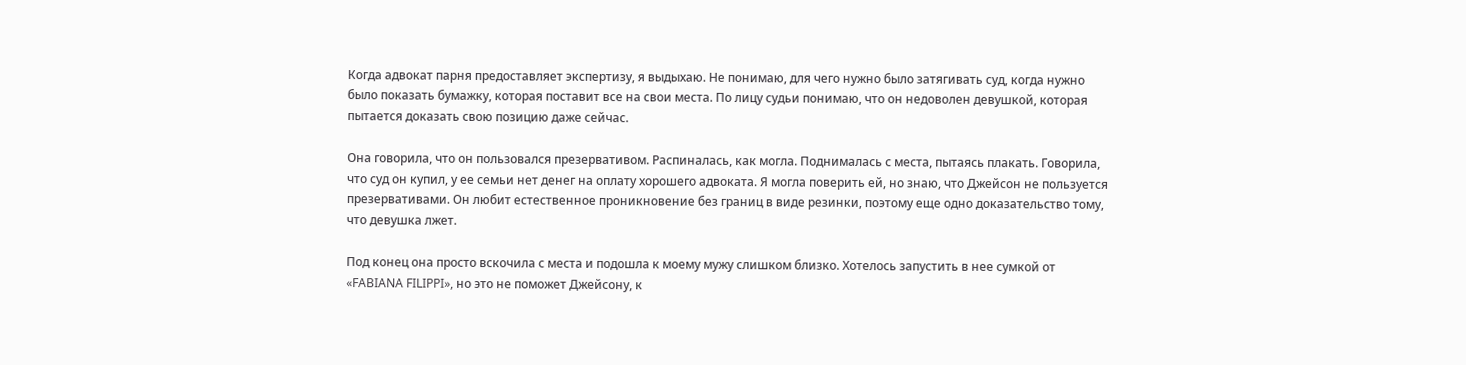Когда адвокат парня предоставляет экспертизу, я выдыхаю. Не понимаю, для чего нужно было затягивать суд, когда нужно было показать бумажку, которая поставит все на свои места. По лицу судьи понимаю, что он недоволен девушкой, которая пытается доказать свою позицию даже сейчас.

Она говорила, что он пользовался презервативом. Распиналась, как могла. Поднималась с места, пытаясь плакать. Говорила, что суд он купил, у ее семьи нет денег на оплату хорошего адвоката. Я могла поверить ей, но знаю, что Джейсон не пользуется презервативами. Он любит естественное проникновение без границ в виде резинки, поэтому еще одно доказательство тому, что девушка лжет.

Под конец она просто вскочила с места и подошла к моему мужу слишком близко. Хотелось запустить в нее сумкой от «FABIANA FILIPPI», но это не поможет Джейсону, к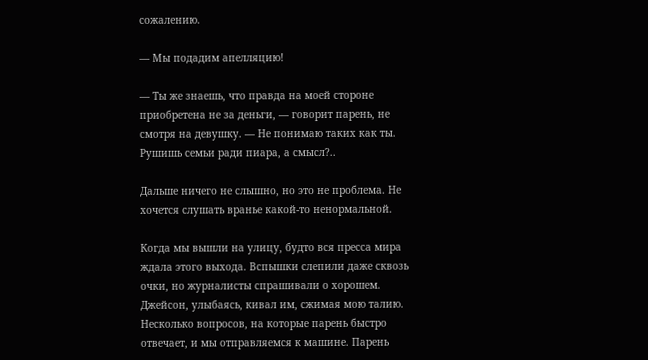сожалению.

— Мы подадим апелляцию!

— Ты же знаешь, что правда на моей стороне приобретена не за деньги, — говорит парень, не смотря на девушку. — Не понимаю таких как ты. Рушишь семьи ради пиара, а смысл?..

Дальше ничего не слышно, но это не проблема. Не хочется слушать вранье какой-то ненормальной.

Когда мы вышли на улицу, будто вся пресса мира ждала этого выхода. Вспышки слепили даже сквозь очки, но журналисты спрашивали о хорошем. Джейсон, улыбаясь, кивал им, сжимая мою талию. Несколько вопросов, на которые парень быстро отвечает, и мы отправляемся к машине. Парень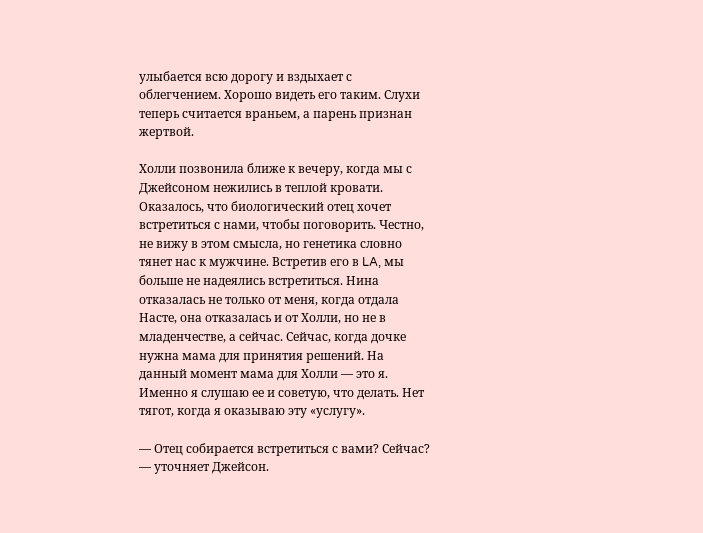улыбается всю дорогу и вздыхает с облегчением. Хорошо видеть его таким. Слухи теперь считается враньем, а парень признан жертвой.

Холли позвонила ближе к вечеру, когда мы с Джейсоном нежились в теплой кровати. Оказалось, что биологический отец хочет встретиться с нами, чтобы поговорить. Честно, не вижу в этом смысла, но генетика словно тянет нас к мужчине. Встретив его в LA, мы больше не надеялись встретиться. Нина отказалась не только от меня, когда отдала Насте, она отказалась и от Холли, но не в младенчестве, а сейчас. Сейчас, когда дочке нужна мама для принятия решений. На данный момент мама для Холли — это я. Именно я слушаю ее и советую, что делать. Нет тягот, когда я оказываю эту «услугу».

— Отец собирается встретиться с вами? Сейчас? — уточняет Джейсон.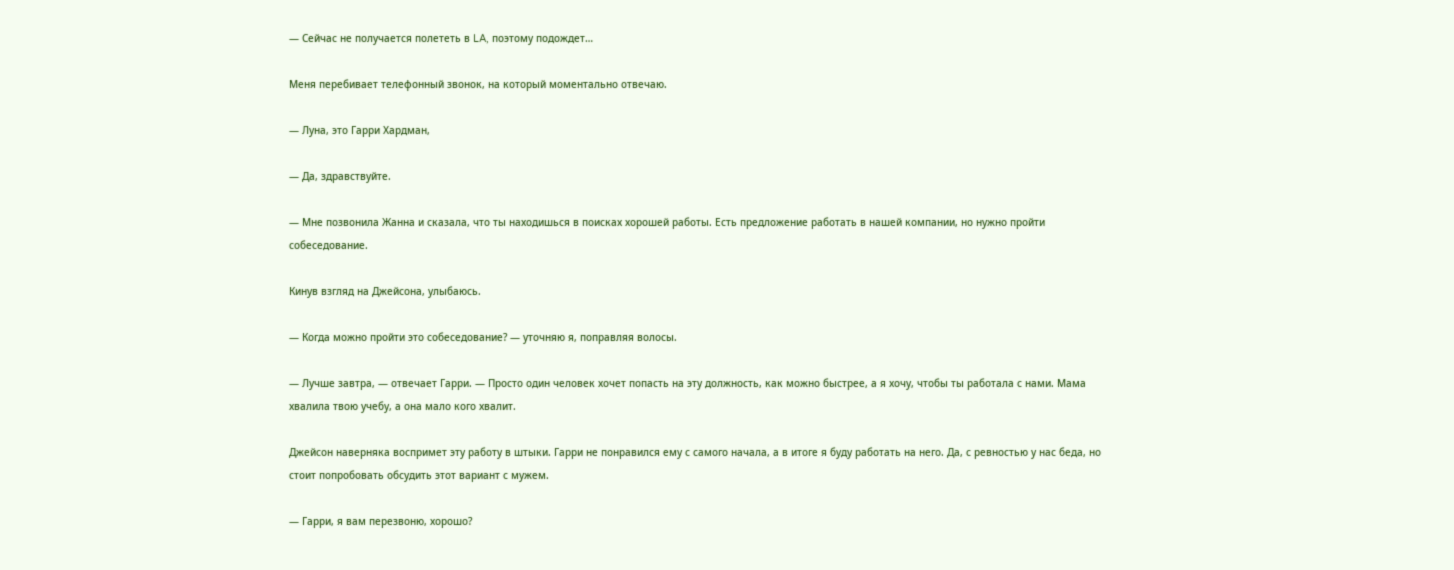— Сейчас не получается полететь в LA, поэтому подождет…

Меня перебивает телефонный звонок, на который моментально отвечаю.

— Луна, это Гарри Хардман,

— Да, здравствуйте.

— Мне позвонила Жанна и сказала, что ты находишься в поисках хорошей работы. Есть предложение работать в нашей компании, но нужно пройти собеседование.

Кинув взгляд на Джейсона, улыбаюсь.

— Когда можно пройти это собеседование? — уточняю я, поправляя волосы.

— Лучше завтра, — отвечает Гарри. — Просто один человек хочет попасть на эту должность, как можно быстрее, а я хочу, чтобы ты работала с нами. Мама хвалила твою учебу, а она мало кого хвалит.

Джейсон наверняка воспримет эту работу в штыки. Гарри не понравился ему с самого начала, а в итоге я буду работать на него. Да, с ревностью у нас беда, но стоит попробовать обсудить этот вариант с мужем.

— Гарри, я вам перезвоню, хорошо?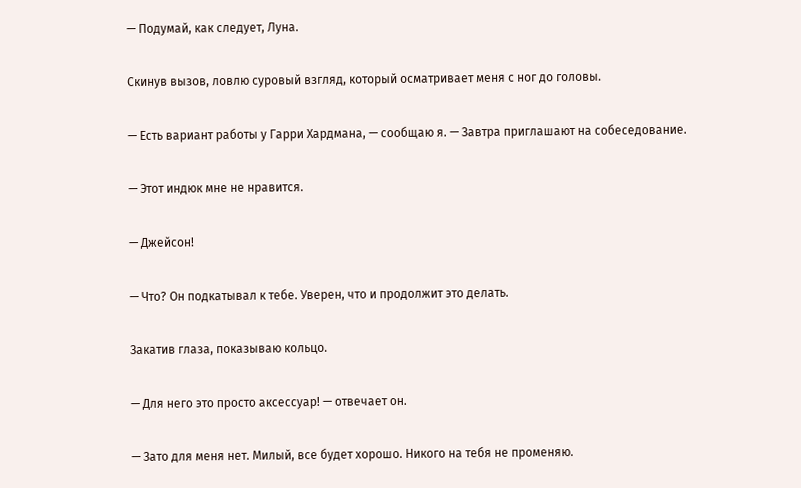— Подумай, как следует, Луна.

Скинув вызов, ловлю суровый взгляд, который осматривает меня с ног до головы.

— Есть вариант работы у Гарри Хардмана, — сообщаю я. — Завтра приглашают на собеседование.

— Этот индюк мне не нравится.

— Джейсон!

— Что? Он подкатывал к тебе. Уверен, что и продолжит это делать.

Закатив глаза, показываю кольцо.

— Для него это просто аксессуар! — отвечает он.

— Зато для меня нет. Милый, все будет хорошо. Никого на тебя не променяю.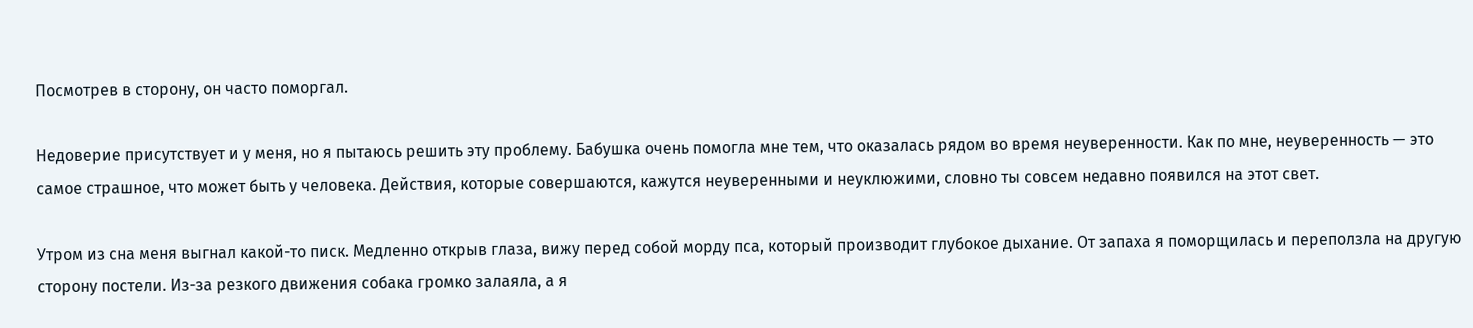Посмотрев в сторону, он часто поморгал.

Недоверие присутствует и у меня, но я пытаюсь решить эту проблему. Бабушка очень помогла мне тем, что оказалась рядом во время неуверенности. Как по мне, неуверенность — это самое страшное, что может быть у человека. Действия, которые совершаются, кажутся неуверенными и неуклюжими, словно ты совсем недавно появился на этот свет.

Утром из сна меня выгнал какой-то писк. Медленно открыв глаза, вижу перед собой морду пса, который производит глубокое дыхание. От запаха я поморщилась и переползла на другую сторону постели. Из-за резкого движения собака громко залаяла, а я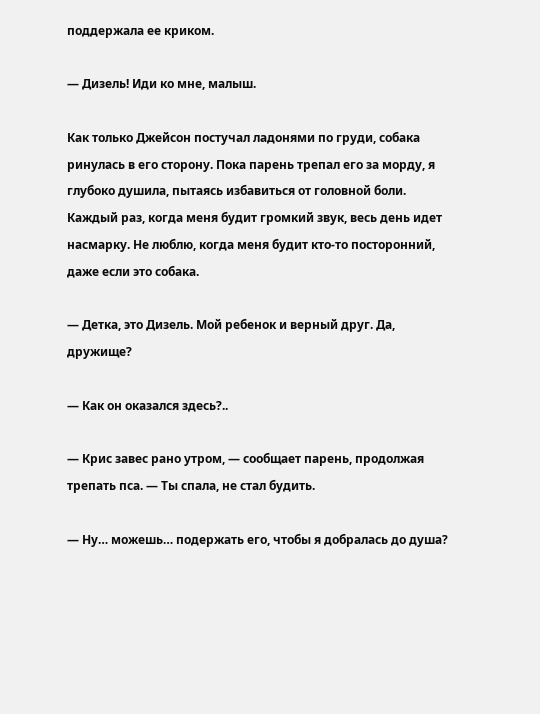поддержала ее криком.

— Дизель! Иди ко мне, малыш.

Как только Джейсон постучал ладонями по груди, собака ринулась в его сторону. Пока парень трепал его за морду, я глубоко душила, пытаясь избавиться от головной боли. Каждый раз, когда меня будит громкий звук, весь день идет насмарку. Не люблю, когда меня будит кто-то посторонний, даже если это собака.

— Детка, это Дизель. Мой ребенок и верный друг. Да, дружище?

— Как он оказался здесь?..

— Крис завес рано утром, — сообщает парень, продолжая трепать пса. — Ты спала, не стал будить.

— Ну… можешь… подержать его, чтобы я добралась до душа?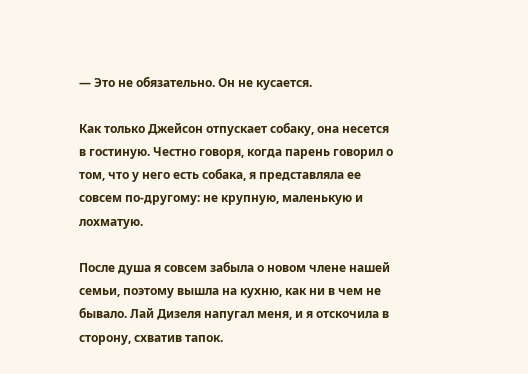— Это не обязательно. Он не кусается.

Как только Джейсон отпускает собаку, она несется в гостиную. Честно говоря, когда парень говорил о том, что у него есть собака, я представляла ее совсем по-другому: не крупную, маленькую и лохматую.

После душа я совсем забыла о новом члене нашей семьи, поэтому вышла на кухню, как ни в чем не бывало. Лай Дизеля напугал меня, и я отскочила в сторону, схватив тапок.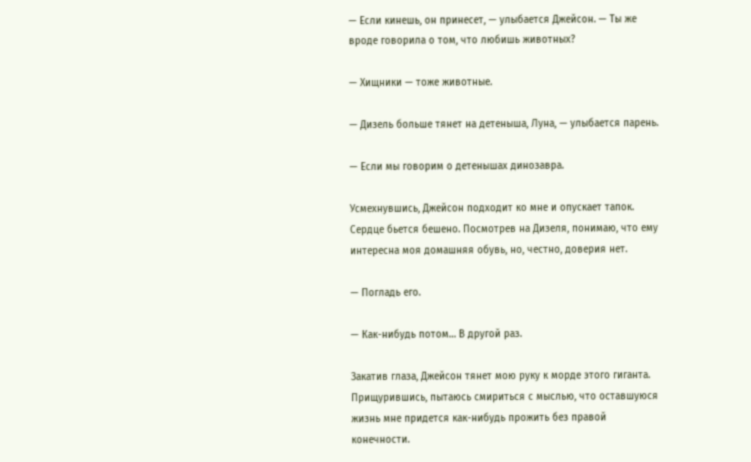— Если кинешь, он принесет, — улыбается Джейсон. — Ты же вроде говорила о том, что любишь животных?

— Хищники — тоже животные.

— Дизель больше тянет на детеныша, Луна, — улыбается парень.

— Если мы говорим о детенышах динозавра.

Усмехнувшись, Джейсон подходит ко мне и опускает тапок. Сердце бьется бешено. Посмотрев на Дизеля, понимаю, что ему интересна моя домашняя обувь, но, честно, доверия нет.

— Погладь его.

— Как-нибудь потом… В другой раз.

Закатив глаза, Джейсон тянет мою руку к морде этого гиганта. Прищурившись, пытаюсь смириться с мыслью, что оставшуюся жизнь мне придется как-нибудь прожить без правой конечности.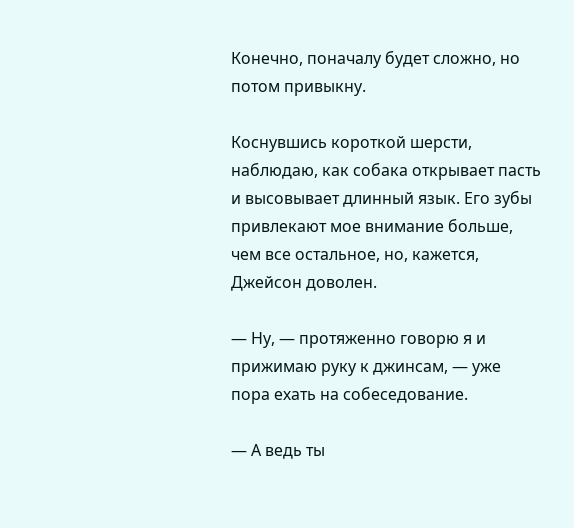Конечно, поначалу будет сложно, но потом привыкну.

Коснувшись короткой шерсти, наблюдаю, как собака открывает пасть и высовывает длинный язык. Его зубы привлекают мое внимание больше, чем все остальное, но, кажется, Джейсон доволен.

— Ну, — протяженно говорю я и прижимаю руку к джинсам, — уже пора ехать на собеседование.

— А ведь ты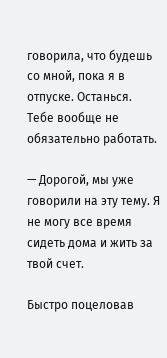говорила, что будешь со мной, пока я в отпуске. Останься. Тебе вообще не обязательно работать.

— Дорогой, мы уже говорили на эту тему. Я не могу все время сидеть дома и жить за твой счет.

Быстро поцеловав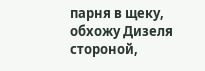парня в щеку, обхожу Дизеля стороной,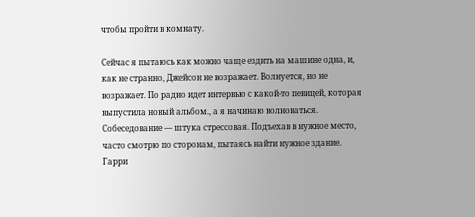чтобы пройти в комнату.

Сейчас я пытаюсь как можно чаще ездить на машине одна, и, как не странно, Джейсон не возражает. Волнуется, но не возражает. По радио идет интервью с какой-то певицей, которая выпустила новый альбом., а я начинаю волноваться. Собеседование — штука стрессовая. Подъехав в нужное место, часто смотрю по сторонам, пытаясь найти нужное здание. Гарри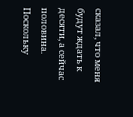сказал, что меня будут ждать к десяти, а сейчас половина. Поскольку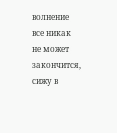волнение все никак не может закончится, сижу в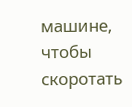машине, чтобы скоротать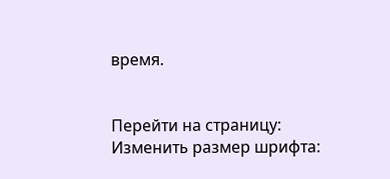время.


Перейти на страницу:
Изменить размер шрифта: